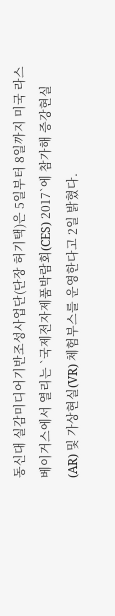동신대 실감미디어기반조성사업단(단장 허기택)은 5일부터 8일까지 미국 라스베이거스에서 열리는 `국제전자제품박람회(CES) 2017`에 참가해 증강현실(AR) 및 가상현실(VR) 체험부스를 운영한다고 2일 밝혔다.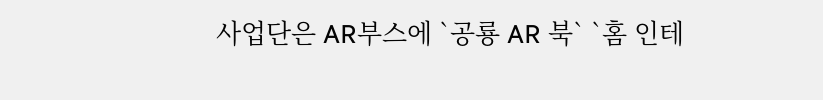사업단은 AR부스에 `공룡 AR 북` `홈 인테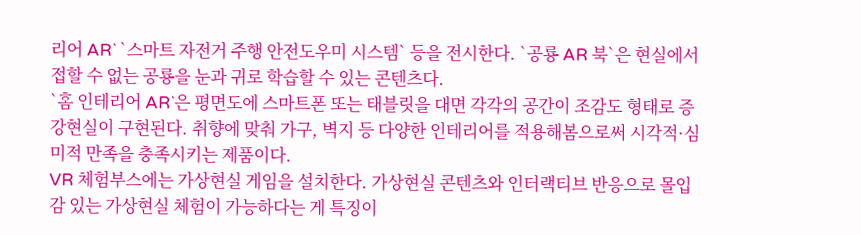리어 AR` `스마트 자전거 주행 안전도우미 시스템` 등을 전시한다. `공룡 AR 북`은 현실에서 접할 수 없는 공룡을 눈과 귀로 학습할 수 있는 콘텐츠다.
`홈 인테리어 AR`은 평면도에 스마트폰 또는 태블릿을 대면 각각의 공간이 조감도 형태로 증강현실이 구현된다. 취향에 맞춰 가구, 벽지 등 다양한 인테리어를 적용해봄으로써 시각적·심미적 만족을 충족시키는 제품이다.
VR 체험부스에는 가상현실 게임을 설치한다. 가상현실 콘텐츠와 인터랙티브 반응으로 몰입감 있는 가상현실 체험이 가능하다는 게 특징이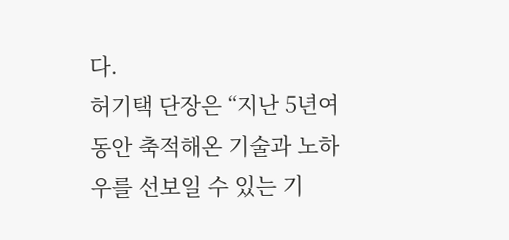다.
허기택 단장은 “지난 5년여 동안 축적해온 기술과 노하우를 선보일 수 있는 기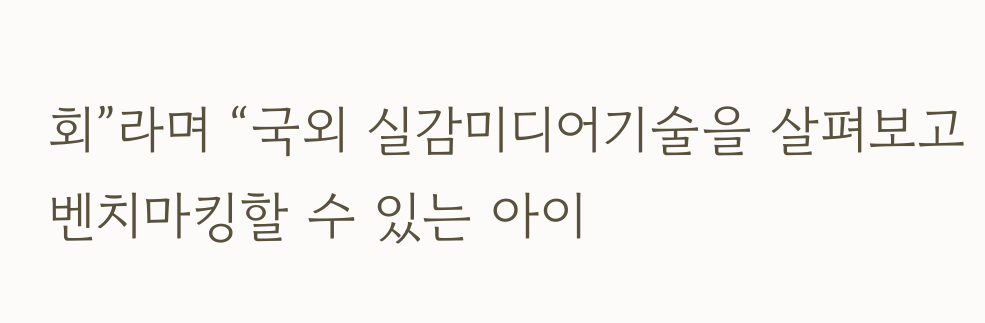회”라며 “국외 실감미디어기술을 살펴보고 벤치마킹할 수 있는 아이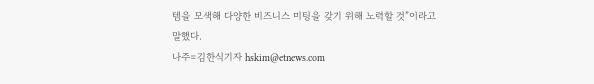템을 모색해 다양한 비즈니스 미팅을 갖기 위해 노력할 것”이라고 말했다.
나주=김한식기자 hskim@etnews.com